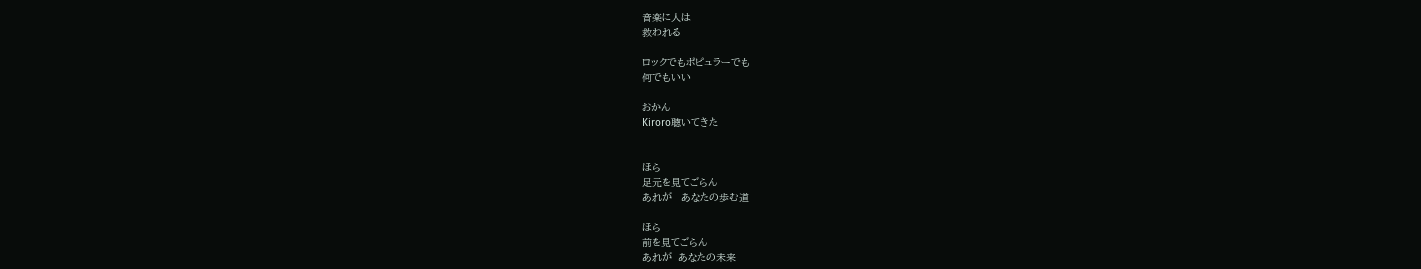音楽に人は
救われる

ロックでもポピュラーでも
何でもいい

おかん
Kiroro聴いてきた


ほら
足元を見てごらん
あれが   あなたの歩む道

ほら
前を見てごらん
あれが  あなたの未来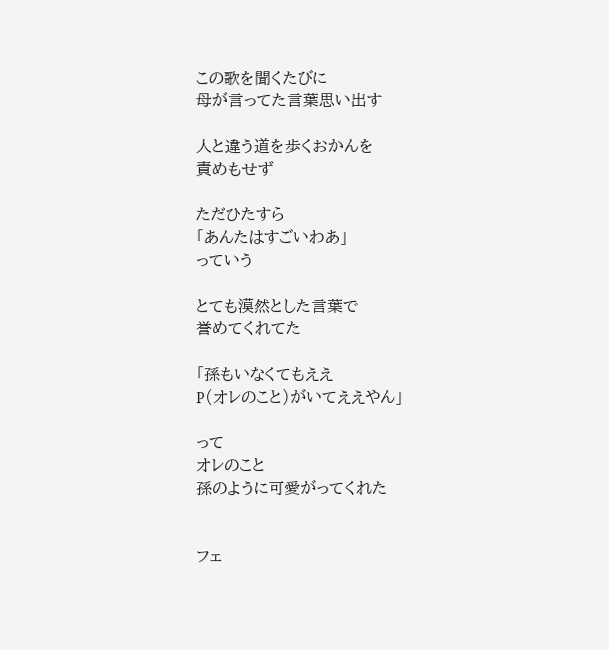この歌を聞くたびに
母が言ってた言葉思い出す

人と違う道を歩くおかんを
責めもせず

ただひたすら
「あんたはすごいわあ」
っていう

とても漠然とした言葉で
誉めてくれてた

「孫もいなくてもええ
P(オレのこと)がいてええやん」

って
オレのこと
孫のように可愛がってくれた


フェ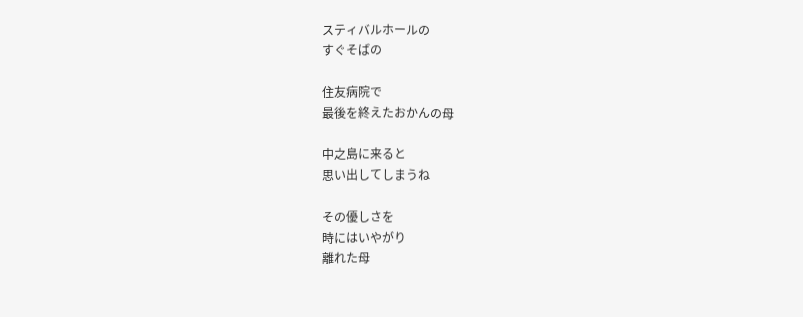スティバルホールの
すぐそばの

住友病院で
最後を終えたおかんの母

中之島に来ると
思い出してしまうね

その優しさを
時にはいやがり
離れた母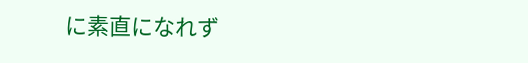に素直になれず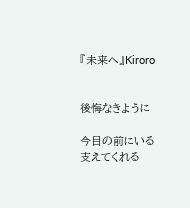『未来へ』Kiroro


後悔なきように

今目の前にいる
支えてくれる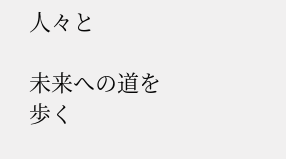人々と

未来への道を歩く